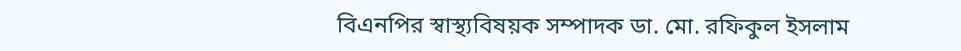বিএনপির স্বাস্থ্যবিষয়ক সম্পাদক ডা. মো. রফিকুল ইসলাম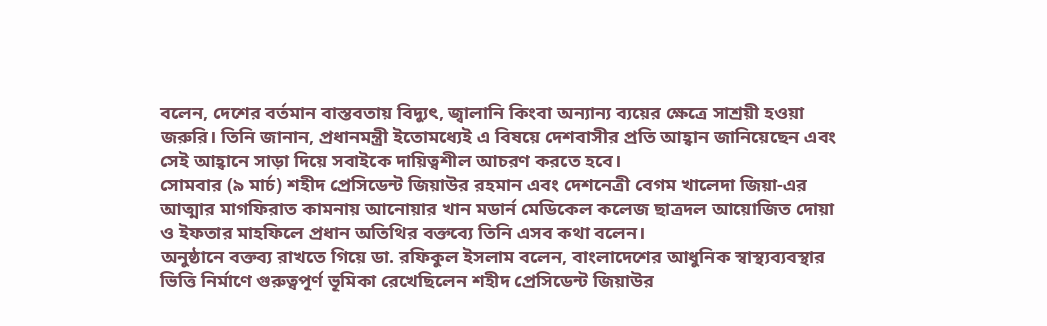বলেন, দেশের বর্তমান বাস্তবতায় বিদ্যুৎ, জ্বালানি কিংবা অন্যান্য ব্যয়ের ক্ষেত্রে সাশ্রয়ী হওয়া জরুরি। তিনি জানান, প্রধানমন্ত্রী ইতোমধ্যেই এ বিষয়ে দেশবাসীর প্রতি আহ্বান জানিয়েছেন এবং সেই আহ্বানে সাড়া দিয়ে সবাইকে দায়িত্বশীল আচরণ করতে হবে।
সোমবার (৯ মার্চ) শহীদ প্রেসিডেন্ট জিয়াউর রহমান এবং দেশনেত্রী বেগম খালেদা জিয়া-এর আত্মার মাগফিরাত কামনায় আনোয়ার খান মডার্ন মেডিকেল কলেজ ছাত্রদল আয়োজিত দোয়া ও ইফতার মাহফিলে প্রধান অতিথির বক্তব্যে তিনি এসব কথা বলেন।
অনুষ্ঠানে বক্তব্য রাখতে গিয়ে ডা. রফিকুল ইসলাম বলেন, বাংলাদেশের আধুনিক স্বাস্থ্যব্যবস্থার ভিত্তি নির্মাণে গুরুত্বপূর্ণ ভূমিকা রেখেছিলেন শহীদ প্রেসিডেন্ট জিয়াউর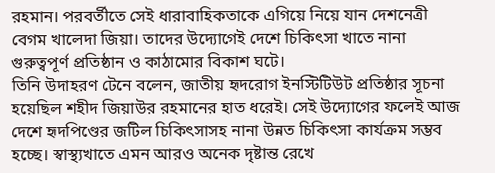রহমান। পরবর্তীতে সেই ধারাবাহিকতাকে এগিয়ে নিয়ে যান দেশনেত্রী বেগম খালেদা জিয়া। তাদের উদ্যোগেই দেশে চিকিৎসা খাতে নানা গুরুত্বপূর্ণ প্রতিষ্ঠান ও কাঠামোর বিকাশ ঘটে।
তিনি উদাহরণ টেনে বলেন, জাতীয় হৃদরোগ ইনস্টিটিউট প্রতিষ্ঠার সূচনা হয়েছিল শহীদ জিয়াউর রহমানের হাত ধরেই। সেই উদ্যোগের ফলেই আজ দেশে হৃদপিণ্ডের জটিল চিকিৎসাসহ নানা উন্নত চিকিৎসা কার্যক্রম সম্ভব হচ্ছে। স্বাস্থ্যখাতে এমন আরও অনেক দৃষ্টান্ত রেখে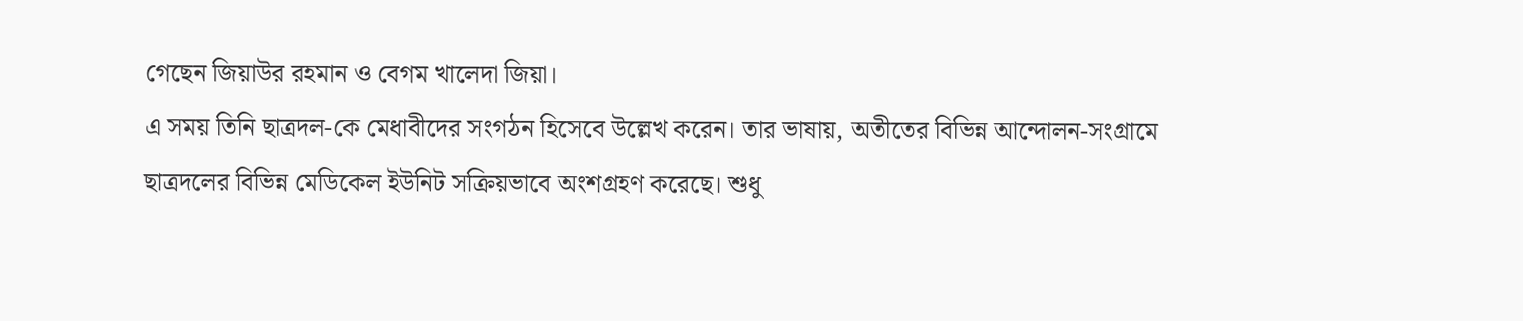গেছেন জিয়াউর রহমান ও বেগম খালেদা জিয়া।
এ সময় তিনি ছাত্রদল-কে মেধাবীদের সংগঠন হিসেবে উল্লেখ করেন। তার ভাষায়, অতীতের বিভিন্ন আন্দোলন-সংগ্রামে ছাত্রদলের বিভিন্ন মেডিকেল ইউনিট সক্রিয়ভাবে অংশগ্রহণ করেছে। শুধু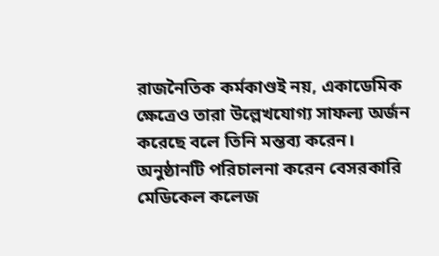রাজনৈতিক কর্মকাণ্ডই নয়, একাডেমিক ক্ষেত্রেও তারা উল্লেখযোগ্য সাফল্য অর্জন করেছে বলে তিনি মন্তব্য করেন।
অনুষ্ঠানটি পরিচালনা করেন বেসরকারি মেডিকেল কলেজ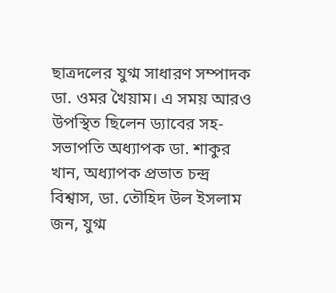ছাত্রদলের যুগ্ম সাধারণ সম্পাদক ডা. ওমর খৈয়াম। এ সময় আরও উপস্থিত ছিলেন ড্যাবের সহ-সভাপতি অধ্যাপক ডা. শাকুর খান, অধ্যাপক প্রভাত চন্দ্র বিশ্বাস, ডা. তৌহিদ উল ইসলাম জন, যুগ্ম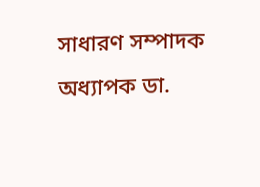সাধারণ সম্পাদক অধ্যাপক ডা.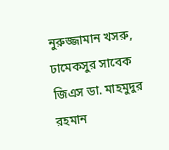নুরুজ্জামান খসরু, ঢামেকসুর সাবেক জিএস ডা. মাহমুদুর রহমান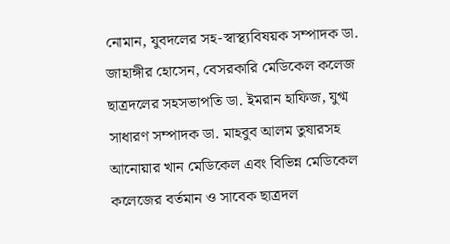নোমান, যুবদলের সহ-স্বাস্থ্যবিষয়ক সম্পাদক ডা. জাহাঙ্গীর হোসেন, বেসরকারি মেডিকেল কলেজ ছাত্রদলের সহসভাপতি ডা. ইমরান হাফিজ, যুগ্ম সাধারণ সম্পাদক ডা. মাহবুব আলম তুষারসহ আনোয়ার খান মেডিকেল এবং বিভিন্ন মেডিকেল কলেজের বর্তমান ও সাবেক ছাত্রদল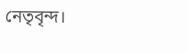নেতৃবৃন্দ।